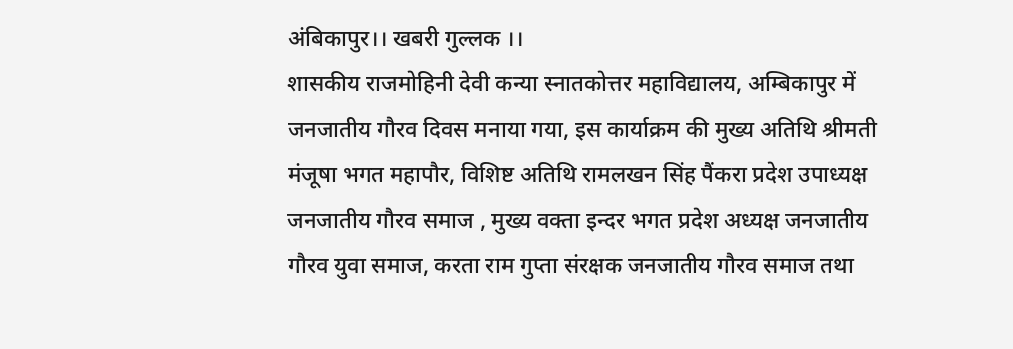अंबिकापुर।। खबरी गुल्लक ।।
शासकीय राजमोहिनी देवी कन्या स्नातकोत्तर महाविद्यालय, अम्बिकापुर में जनजातीय गौरव दिवस मनाया गया, इस कार्याक्रम की मुख्य अतिथि श्रीमती मंजूषा भगत महापौर, विशिष्ट अतिथि रामलखन सिंह पैंकरा प्रदेश उपाध्यक्ष जनजातीय गौरव समाज , मुख्य वक्ता इन्दर भगत प्रदेश अध्यक्ष जनजातीय गौरव युवा समाज, करता राम गुप्ता संरक्षक जनजातीय गौरव समाज तथा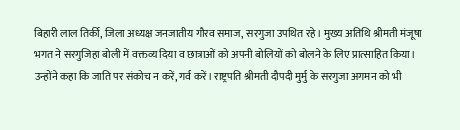बिहारी लाल तिर्की, जिला अध्यक्ष जनजातीय गौरव समाज, सरगुजा उपथित रहे। मुख्य अतिथि श्रीमती मंजूषा भगत ने सरगुजिहा बोली में वक्तव्य दिया व छात्राओं को अपनी बोलियों को बोलने के लिए प्रात्साहित किया। उन्होंने कहा कि जाति पर संकोच न करें, गर्व करें। राष्ट्रपति श्रीमती दौपदी मुर्मु के सरगुजा अगमन को भी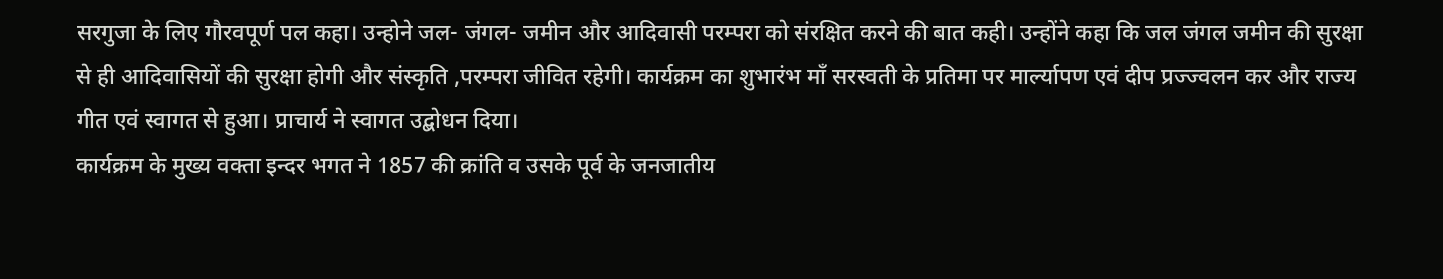सरगुजा के लिए गौरवपूर्ण पल कहा। उन्होने जल- जंगल- जमीन और आदिवासी परम्परा को संरक्षित करने की बात कही। उन्होंने कहा कि जल जंगल जमीन की सुरक्षा से ही आदिवासियों की सुरक्षा होगी और संस्कृति ,परम्परा जीवित रहेगी। कार्यक्रम का शुभारंभ माँ सरस्वती के प्रतिमा पर मार्ल्यापण एवं दीप प्रज्ज्वलन कर और राज्य गीत एवं स्वागत से हुआ। प्राचार्य ने स्वागत उद्बोधन दिया।
कार्यक्रम के मुख्य वक्ता इन्दर भगत ने 1857 की क्रांति व उसके पूर्व के जनजातीय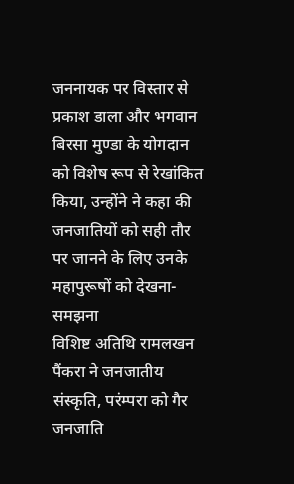जननायक पर विस्तार से प्रकाश डाला और भगवान बिरसा मुण्डा के योगदान को विशेष रूप से रेखांकित किया, उन्होंने ने कहा की जनजातियों को सही तौर पर जानने के लिए उनके महापुरूषों को देखना-समझना
विशिष्ट अतिथि रामलखन पैंकरा ने जनजातीय संस्कृति, परंम्परा को गैर जनजाति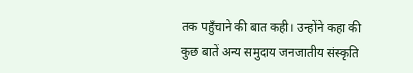तक पहुँचाने की बात कही। उन्होंने कहा की कुछ बातें अन्य समुदाय जनजातीय संस्कृति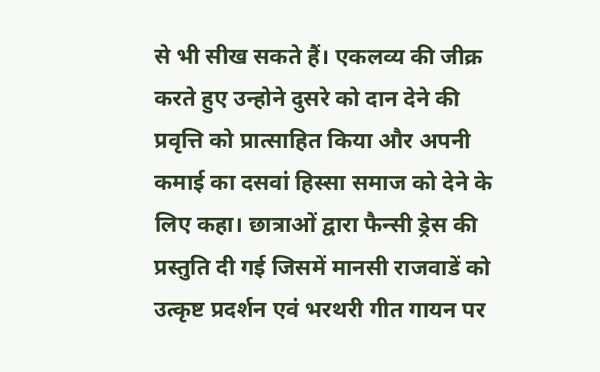से भी सीख सकते हैं। एकलव्य की जीक्र करते हुए उन्होने दुसरे को दान देने की प्रवृत्ति को प्रात्साहित किया और अपनी कमाई का दसवां हिस्सा समाज को देने के लिए कहा। छात्राओं द्वारा फैन्सी ड्रेस की प्रस्तुति दी गई जिसमें मानसी राजवाडें को उत्कृष्ट प्रदर्शन एवं भरथरी गीत गायन पर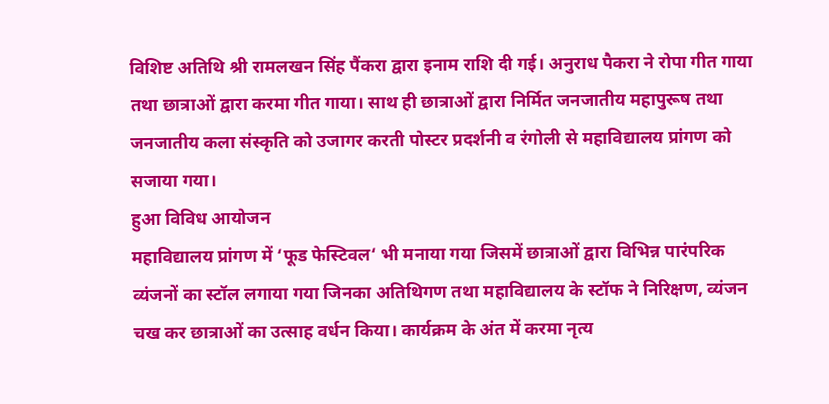विशिष्ट अतिथि श्री रामलखन सिंह पैंकरा द्वारा इनाम राशि दी गई। अनुराध पैकरा ने रोपा गीत गाया तथा छात्राओं द्वारा करमा गीत गाया। साथ ही छात्राओं द्वारा निर्मित जनजातीय महापुरूष तथा जनजातीय कला संस्कृति को उजागर करती पोस्टर प्रदर्शनी व रंगोली से महाविद्यालय प्रांगण को सजाया गया।
हुआ विविध आयोजन
महाविद्यालय प्रांगण में ‘फूड फेस्टिवल‘ भी मनाया गया जिसमें छात्राओं द्वारा विभिन्न पारंपरिक व्यंजनों का स्टॉल लगाया गया जिनका अतिथिगण तथा महाविद्यालय के स्टॉफ ने निरिक्षण, व्यंजन चख कर छात्राओं का उत्साह वर्धन किया। कार्यक्रम के अंत में करमा नृत्य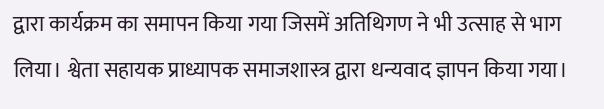द्वारा कार्यक्रम का समापन किया गया जिसमें अतिथिगण ने भी उत्साह से भाग लिया। श्वेता सहायक प्राध्यापक समाजशास्त्र द्वारा धन्यवाद ज्ञापन किया गया।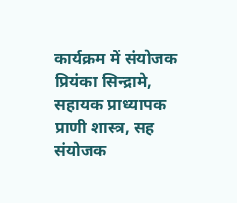कार्यक्रम में संयोजक प्रियंका सिन्द्रामे, सहायक प्राध्यापक प्राणी शास्त्र, सह संयोजक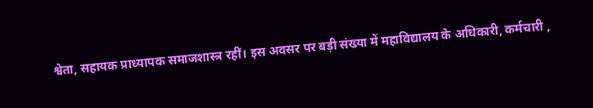श्वेता, सहायक प्राध्यापक समाजशास्त्र रहीं। इस अवसर पर बड़ी संख्या में महाविद्यालय के अधिकारी, कर्मचारी ,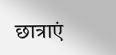छात्राएं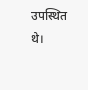उपस्थित थे।